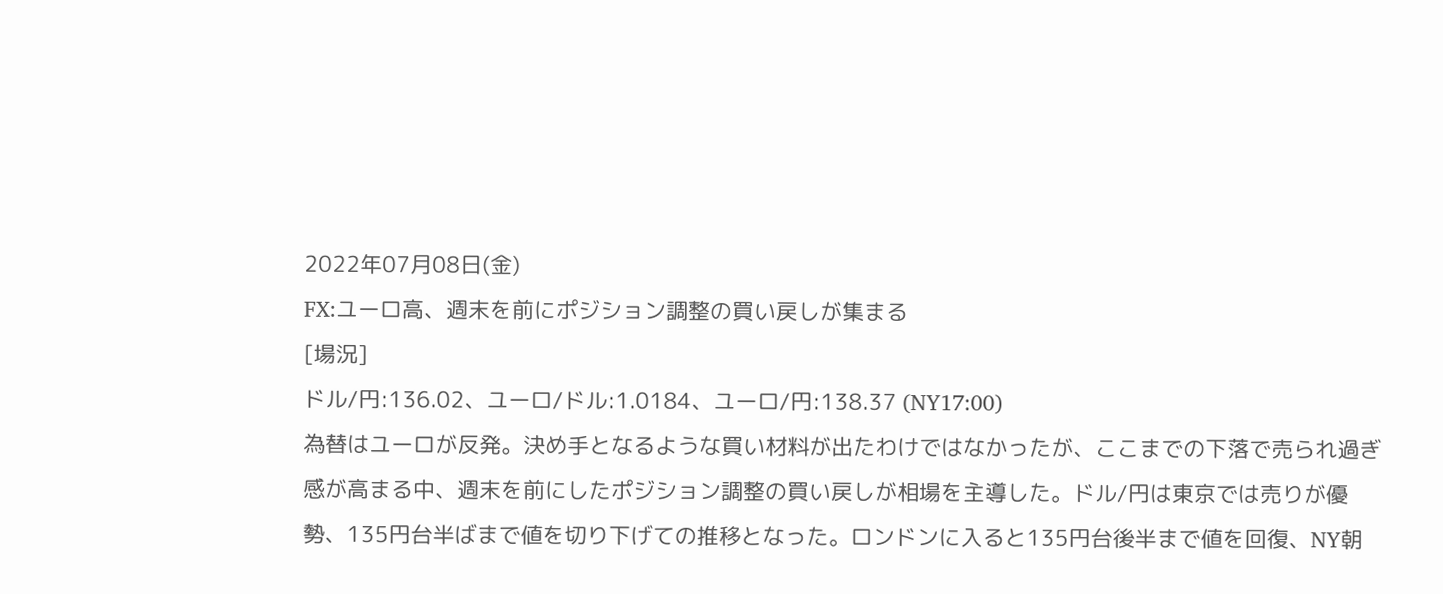2022年07月08日(金)
FX:ユーロ高、週末を前にポジション調整の買い戻しが集まる
[場況]
ドル/円:136.02、ユーロ/ドル:1.0184、ユーロ/円:138.37 (NY17:00)
為替はユーロが反発。決め手となるような買い材料が出たわけではなかったが、ここまでの下落で売られ過ぎ感が高まる中、週末を前にしたポジション調整の買い戻しが相場を主導した。ドル/円は東京では売りが優勢、135円台半ばまで値を切り下げての推移となった。ロンドンに入ると135円台後半まで値を回復、NY朝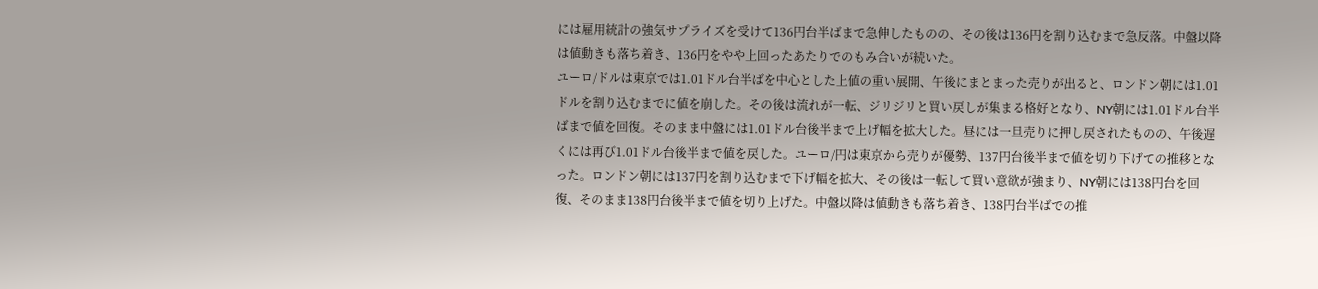には雇用統計の強気サプライズを受けて136円台半ばまで急伸したものの、その後は136円を割り込むまで急反落。中盤以降は値動きも落ち着き、136円をやや上回ったあたりでのもみ合いが続いた。
ユーロ/ドルは東京では1.01ドル台半ばを中心とした上値の重い展開、午後にまとまった売りが出ると、ロンドン朝には1.01ドルを割り込むまでに値を崩した。その後は流れが一転、ジリジリと買い戻しが集まる格好となり、NY朝には1.01ドル台半ばまで値を回復。そのまま中盤には1.01ドル台後半まで上げ幅を拡大した。昼には一旦売りに押し戻されたものの、午後遅くには再び1.01ドル台後半まで値を戻した。ユーロ/円は東京から売りが優勢、137円台後半まで値を切り下げての推移となった。ロンドン朝には137円を割り込むまで下げ幅を拡大、その後は一転して買い意欲が強まり、NY朝には138円台を回復、そのまま138円台後半まで値を切り上げた。中盤以降は値動きも落ち着き、138円台半ばでの推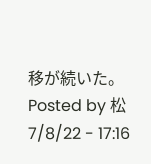移が続いた。
Posted by 松 7/8/22 - 17:16